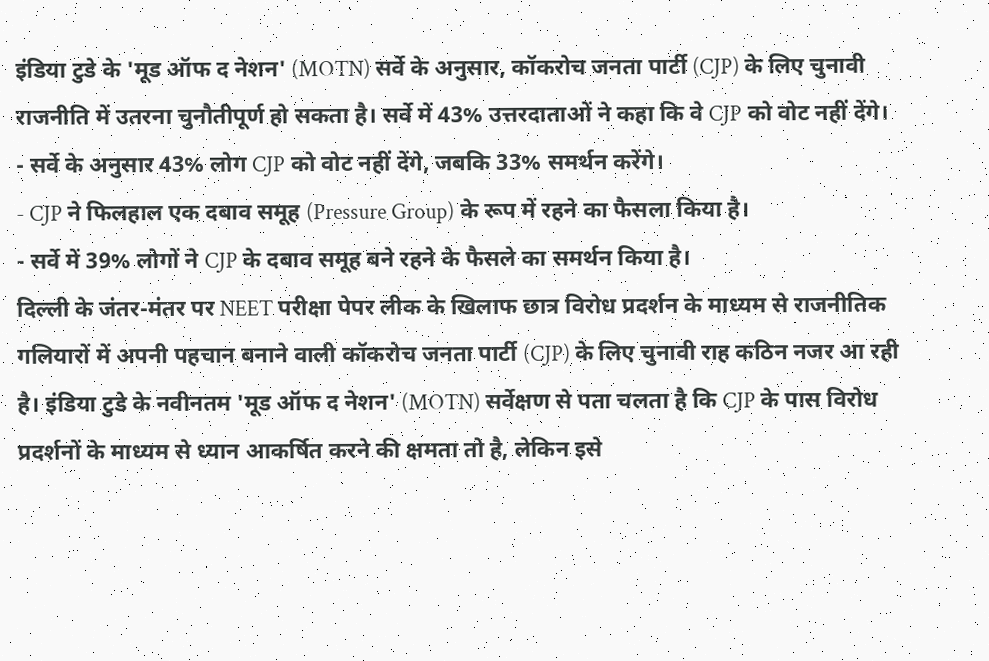इंडिया टुडे के 'मूड ऑफ द नेशन' (MOTN) सर्वे के अनुसार, कॉकरोच जनता पार्टी (CJP) के लिए चुनावी राजनीति में उतरना चुनौतीपूर्ण हो सकता है। सर्वे में 43% उत्तरदाताओं ने कहा कि वे CJP को वोट नहीं देंगे।
- सर्वे के अनुसार 43% लोग CJP को वोट नहीं देंगे, जबकि 33% समर्थन करेंगे।
- CJP ने फिलहाल एक दबाव समूह (Pressure Group) के रूप में रहने का फैसला किया है।
- सर्वे में 39% लोगों ने CJP के दबाव समूह बने रहने के फैसले का समर्थन किया है।
दिल्ली के जंतर-मंतर पर NEET परीक्षा पेपर लीक के खिलाफ छात्र विरोध प्रदर्शन के माध्यम से राजनीतिक गलियारों में अपनी पहचान बनाने वाली कॉकरोच जनता पार्टी (CJP) के लिए चुनावी राह कठिन नजर आ रही है। इंडिया टुडे के नवीनतम 'मूड ऑफ द नेशन' (MOTN) सर्वेक्षण से पता चलता है कि CJP के पास विरोध प्रदर्शनों के माध्यम से ध्यान आकर्षित करने की क्षमता तो है, लेकिन इसे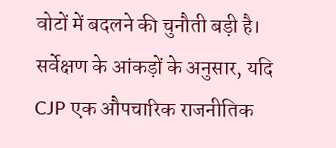वोटों में बदलने की चुनौती बड़ी है।
सर्वेक्षण के आंकड़ों के अनुसार, यदि CJP एक औपचारिक राजनीतिक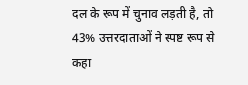दल के रूप में चुनाव लड़ती है, तो 43% उत्तरदाताओं ने स्पष्ट रूप से कहा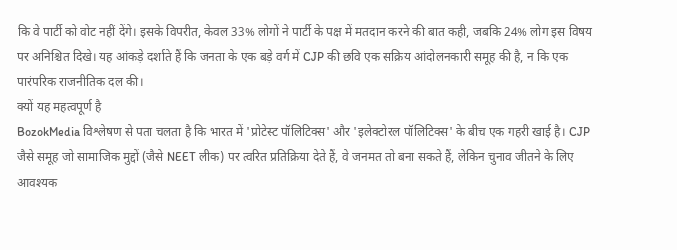कि वे पार्टी को वोट नहीं देंगे। इसके विपरीत, केवल 33% लोगों ने पार्टी के पक्ष में मतदान करने की बात कही, जबकि 24% लोग इस विषय पर अनिश्चित दिखे। यह आंकड़े दर्शाते हैं कि जनता के एक बड़े वर्ग में CJP की छवि एक सक्रिय आंदोलनकारी समूह की है, न कि एक पारंपरिक राजनीतिक दल की।
क्यों यह महत्वपूर्ण है
BozokMedia विश्लेषण से पता चलता है कि भारत में 'प्रोटेस्ट पॉलिटिक्स' और 'इलेक्टोरल पॉलिटिक्स' के बीच एक गहरी खाई है। CJP जैसे समूह जो सामाजिक मुद्दों (जैसे NEET लीक) पर त्वरित प्रतिक्रिया देते हैं, वे जनमत तो बना सकते हैं, लेकिन चुनाव जीतने के लिए आवश्यक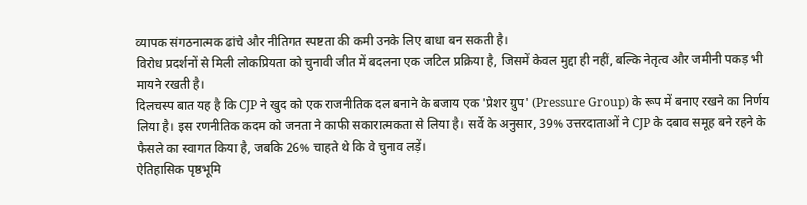व्यापक संगठनात्मक ढांचे और नीतिगत स्पष्टता की कमी उनके लिए बाधा बन सकती है।
विरोध प्रदर्शनों से मिली लोकप्रियता को चुनावी जीत में बदलना एक जटिल प्रक्रिया है, जिसमें केवल मुद्दा ही नहीं, बल्कि नेतृत्व और जमीनी पकड़ भी मायने रखती है।
दिलचस्प बात यह है कि CJP ने खुद को एक राजनीतिक दल बनाने के बजाय एक 'प्रेशर ग्रुप' (Pressure Group) के रूप में बनाए रखने का निर्णय लिया है। इस रणनीतिक कदम को जनता ने काफी सकारात्मकता से लिया है। सर्वे के अनुसार, 39% उत्तरदाताओं ने CJP के दबाव समूह बने रहने के फैसले का स्वागत किया है, जबकि 26% चाहते थे कि वे चुनाव लड़ें।
ऐतिहासिक पृष्ठभूमि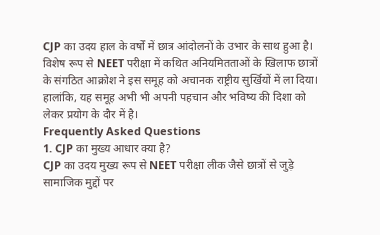CJP का उदय हाल के वर्षों में छात्र आंदोलनों के उभार के साथ हुआ है। विशेष रूप से NEET परीक्षा में कथित अनियमितताओं के खिलाफ छात्रों के संगठित आक्रोश ने इस समूह को अचानक राष्ट्रीय सुर्खियों में ला दिया। हालांकि, यह समूह अभी भी अपनी पहचान और भविष्य की दिशा को लेकर प्रयोग के दौर में है।
Frequently Asked Questions
1. CJP का मुख्य आधार क्या है?
CJP का उदय मुख्य रूप से NEET परीक्षा लीक जैसे छात्रों से जुड़े सामाजिक मुद्दों पर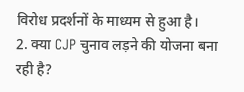विरोध प्रदर्शनों के माध्यम से हुआ है।
2. क्या CJP चुनाव लड़ने की योजना बना रही है?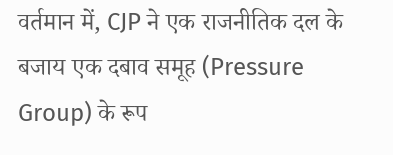वर्तमान में, CJP ने एक राजनीतिक दल के बजाय एक दबाव समूह (Pressure Group) के रूप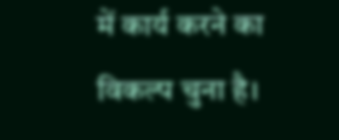में कार्य करने का विकल्प चुना है।